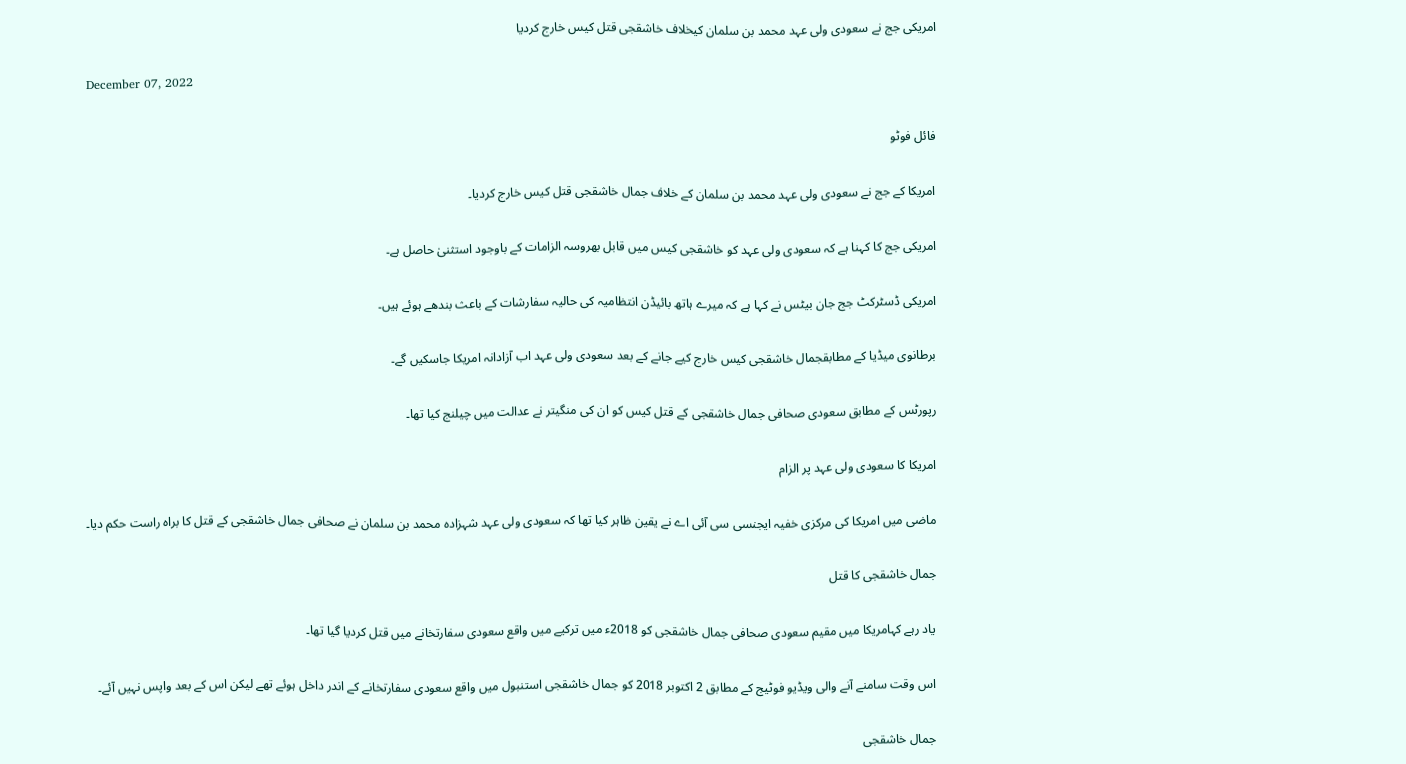امریکی جج نے سعودی ولی عہد محمد بن سلمان کیخلاف خاشقجی قتل کیس خارج کردیا

December 07, 2022

فائل فوٹو

امریکا کے جج نے سعودی ولی عہد محمد بن سلمان کے خلاف جمال خاشقجی قتل کیس خارج کردیا۔

امریکی جج کا کہنا ہے کہ سعودی ولی عہد کو خاشقجی کیس میں قابل بھروسہ الزامات کے باوجود استثنیٰ حاصل ہے۔

امریکی ڈسٹرکٹ جج جان بیٹس نے کہا ہے کہ میرے ہاتھ بائیڈن انتظامیہ کی حالیہ سفارشات کے باعث بندھے ہوئے ہیں۔

برطانوی میڈیا کے مطابقجمال خاشقجی کیس خارج کیے جانے کے بعد سعودی ولی عہد اب آزادانہ امریکا جاسکیں گے۔

رپورٹس کے مطابق سعودی صحافی جمال خاشقجی کے قتل کیس کو ان کی منگیتر نے عدالت میں چیلنج کیا تھا۔

امریکا کا سعودی ولی عہد پر الزام

ماضی میں امریکا کی مرکزی خفیہ ایجنسی سی آئی اے نے یقین ظاہر کیا تھا کہ سعودی ولی عہد شہزادہ محمد بن سلمان نے صحافی جمال خاشقجی کے قتل کا براہ راست حکم دیا۔

جمال خاشقجی کا قتل

یاد رہے کہامریکا میں مقیم سعودی صحافی جمال خاشقجی کو 2018ء میں ترکیے میں واقع سعودی سفارتخانے میں قتل کردیا گیا تھا۔

اس وقت سامنے آنے والی ویڈیو فوٹیج کے مطابق 2 اکتوبر 2018 کو جمال خاشقجی استنبول میں واقع سعودی سفارتخانے کے اندر داخل ہوئے تھے لیکن اس کے بعد واپس نہیں آئے۔

جمال خاشقجی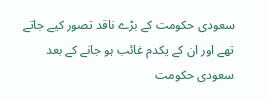سعودی حکومت کے بڑے ناقد تصور کیے جاتے تھے اور ان کے یکدم غائب ہو جانے کے بعد سعودی حکومت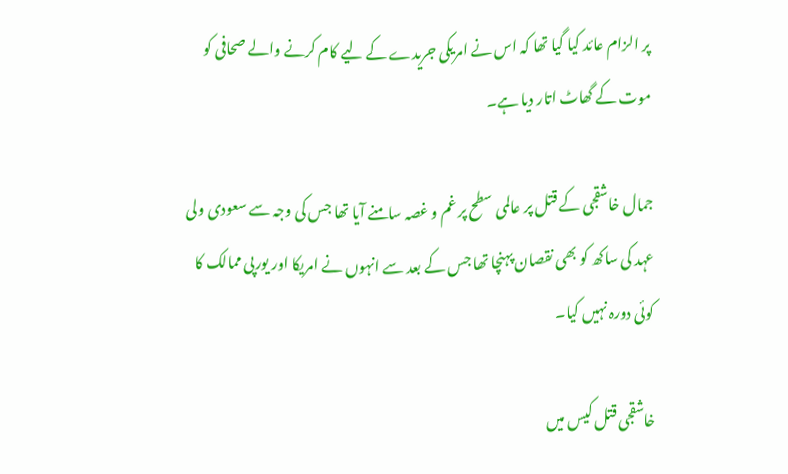پر الزام عائد کیا گیا تھا کہ اس نے امریکی جریدے کے لیے کام کرنے والے صحافی کو موت کے گھاٹ اتار دیا ہے۔

جمال خاشقجی کے قتل پر عالمی سطح پر غم و غصہ سامنے آیا تھا جس کی وجہ سے سعودی ولی عہد کی ساکھ کو بھی نقصان پہنچا تھا جس کے بعد سے انہوں نے امریکا اور یورپی ممالک کا کوئی دورہ نہیں کیا۔

خاشقجی قتل کیس میں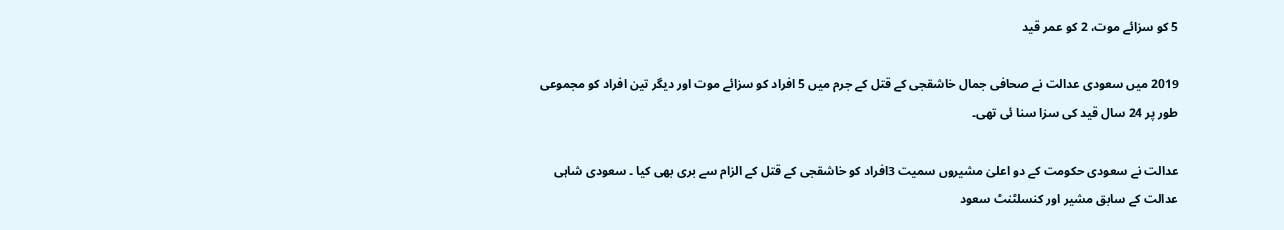5 کو سزائے موت، 2 کو عمر قید

2019 میں سعودی عدالت نے صحافی جمال خاشقجی کے قتل کے جرم میں 5 افراد کو سزائے موت اور دیگر تین افراد کو مجموعی طور پر 24 سال قید کی سزا سنا ئی تھی۔

عدالت نے سعودی حکومت کے دو اعلیٰ مشیروں سمیت 3افراد کو خاشقجی کے قتل کے الزام سے بری بھی کیا ۔ سعودی شاہی عدالت کے سابق مشیر اور کنسلٹنٹ سعود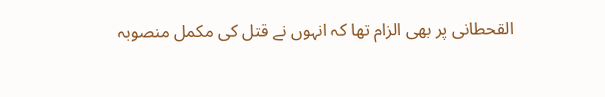القحطانی پر بھی الزام تھا کہ انہوں نے قتل کی مکمل منصوبہ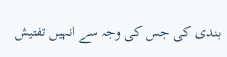بندی کی جس کی وجہ سے انہیں تفتیش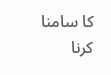کا سامنا کرنا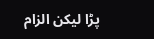پڑا لیکن الزام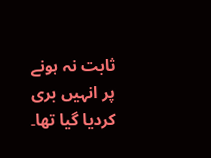ثابت نہ ہونے پر انہیں بری کردیا گیا تھا۔